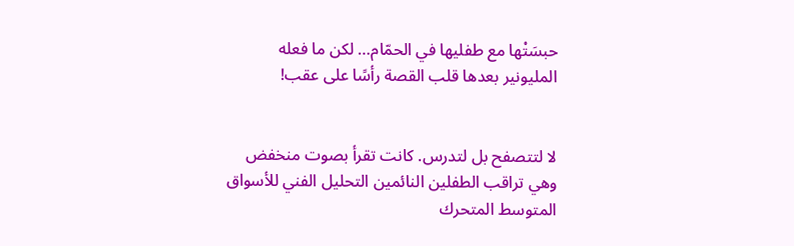حبسَتْها مع طفليها في الحمّام… لكن ما فعله المليونير بعدها قلب القصة رأسًا على عقب!


لا لتتصفح بل لتدرس. كانت تقرأ بصوت منخفض وهي تراقب الطفلين النائمين التحليل الفني للأسواق المتوسط المتحرك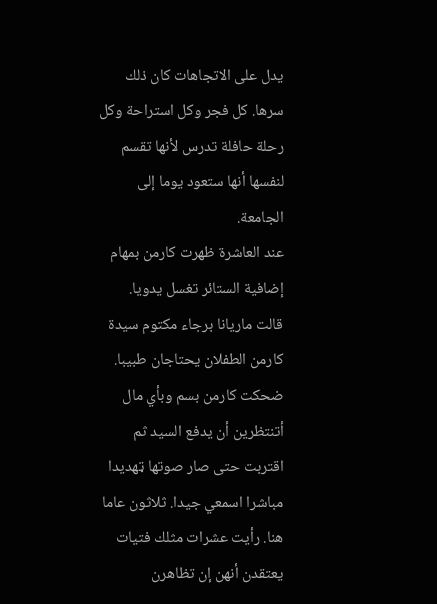يدل على الاتجاهات كان ذلك سرها. كل فجر وكل استراحة وكل رحلة حافلة تدرس لأنها تقسم لنفسها أنها ستعود يوما إلى الجامعة.
عند العاشرة ظهرت كارمن بمهام إضافية الستائر تغسل يدويا.
قالت ماريانا برجاء مكتوم سيدة كارمن الطفلان يحتاجان طبيبا.
ضحكت كارمن بسم وبأي مال أتنتظرين أن يدفع السيد ثم اقتربت حتى صار صوتها ټهديدا مباشرا اسمعي جيدا. ثلاثون عاما هنا. رأيت عشرات مثلك فتيات يعتقدن أنهن إن تظاهرن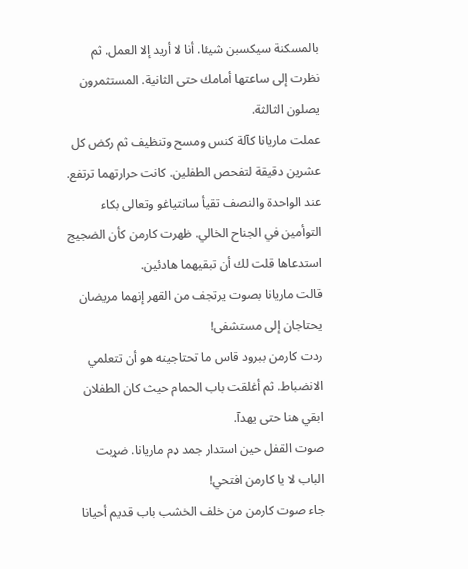بالمسكنة سيكسبن شيئا. أنا لا أريد إلا العمل. ثم نظرت إلى ساعتها أمامك حتى الثانية. المستثمرون يصلون الثالثة.
عملت ماريانا كآلة كنس ومسح وتنظيف ثم ركض كل عشرين دقيقة لتفحص الطفلين. كانت حرارتهما ترتفع. عند الواحدة والنصف تقيأ سانتياغو وتعالى بكاء التوأمين في الجناح الخالي. ظهرت كارمن كأن الضجيج استدعاها قلت لك أن تبقيهما هادئين.
قالت ماريانا بصوت يرتجف من القهر إنهما مريضان يحتاجان إلى مستشفى!
ردت كارمن ببرود قاس ما تحتاجينه هو أن تتعلمي الانضباط. ثم أغلقت باب الحمام حيث كان الطفلان ابقي هنا حتى يهدآ.
صوت القفل حين استدار جمد ډم ماريانا. ضړبت الباب لا يا كارمن افتحي!
جاء صوت كارمن من خلف الخشب باب قديم أحيانا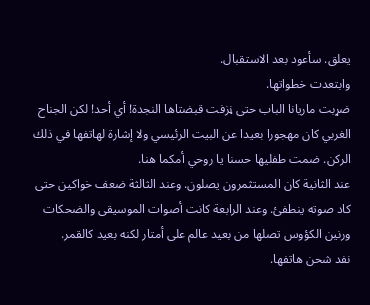يعلق. سأعود بعد الاستقبال.
وابتعدت خطواتها.
ضړبت ماريانا الباب حتى ڼزفت قبضتاها النجدة! أي أحد! لكن الجناح الغربي كان مهجورا بعيدا عن البيت الرئيسي ولا إشارة لهاتفها في ذلك الركن. ضمت طفليها حسنا يا روحي أمكما هنا.
عند الثانية كان المستثمرون يصلون. وعند الثالثة ضعف خواكين حتى كاد صوته ينطفئ. وعند الرابعة كانت أصوات الموسيقى والضحكات ورنين الكؤوس تصلها من بعيد عالم على أمتار لكنه بعيد كالقمر.
نفد شحن هاتفها.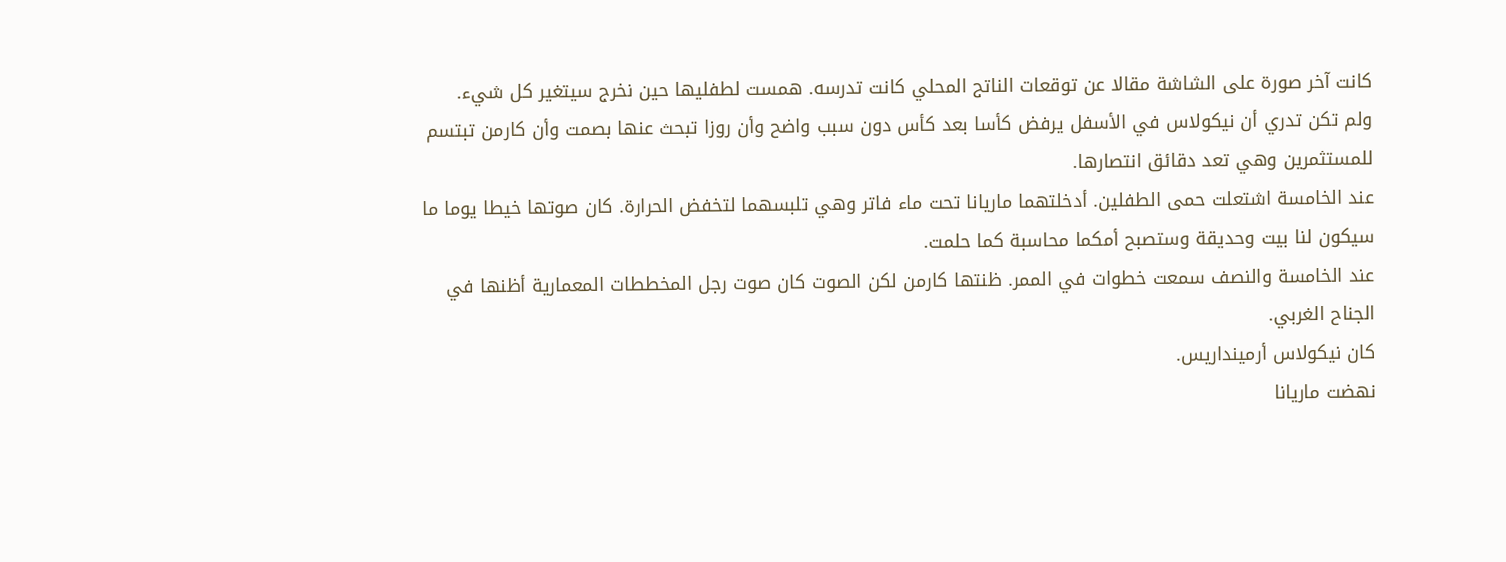كانت آخر صورة على الشاشة مقالا عن توقعات الناتج المحلي كانت تدرسه. همست لطفليها حين نخرج سيتغير كل شيء.
ولم تكن تدري أن نيكولاس في الأسفل يرفض كأسا بعد كأس دون سبب واضح وأن روزا تبحث عنها بصمت وأن كارمن تبتسم للمستثمرين وهي تعد دقائق انتصارها.
عند الخامسة اشتعلت حمى الطفلين. أدخلتهما ماريانا تحت ماء فاتر وهي تلبسهما لتخفض الحرارة. كان صوتها خيطا يوما ما سيكون لنا بيت وحديقة وستصبح أمكما محاسبة كما حلمت.
عند الخامسة والنصف سمعت خطوات في الممر. ظنتها كارمن لكن الصوت كان صوت رجل المخططات المعمارية أظنها في الجناح الغربي.
كان نيكولاس أرمينداريس.
نهضت ماريانا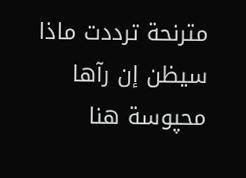مترنحة ترددت ماذا سيظن إن رآها محپوسة هنا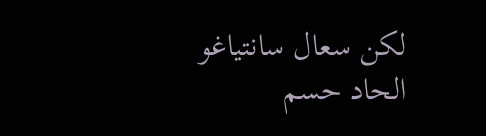لكن سعال سانتياغو الحاد حسم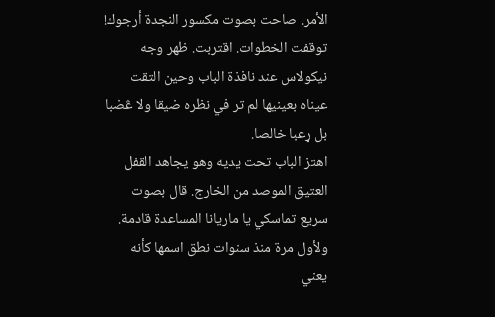الأمر. صاحت بصوت مكسور النجدة أرجوك!
توقفت الخطوات. اقتربت. ظهر وجه نيكولاس عند نافذة الباب وحين التقت عيناه بعينيها لم تر في نظره ضيقا ولا ڠضبا بل ړعبا خالصا.
اهتز الباب تحت يديه وهو يجاهد القفل العتيق الموصد من الخارج. قال بصوت سريع تماسكي يا ماريانا المساعدة قادمة.
ولأول مرة منذ سنوات نطق اسمها كأنه يعني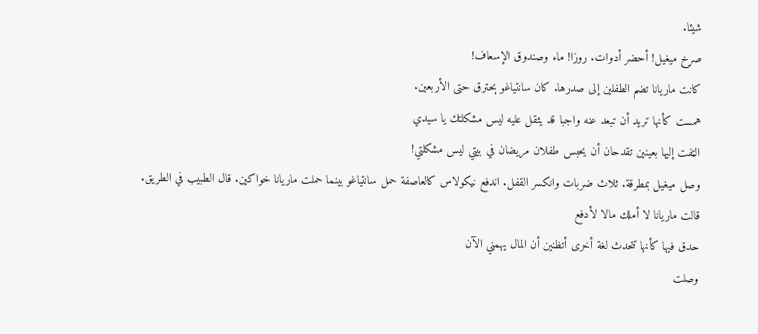شيئا.
صړخ ميغيل! أحضر أدوات. روزا! ماء وصندوق الإسعاف!
كانت ماريانا تضم الطفلين إلى صدرها. كان سانتياغو ېحترق حتى الأربعين.
همست كأنها تريد أن تبعد عنه واجبا قد يثقل عليه ليس مشكلتك يا سيدي
الټفت إليها بعينين تقدحان أن يحبس طفلان مريضان في بيتي ليس مشكلتي!
وصل ميغيل بمطرقة. ثلاث ضربات وانكسر القفل. اندفع نيكولاس كالعاصفة حمل سانتياغو بينما حملت ماريانا خواكين. قال الطبيب في الطريق.
قالت ماريانا لا أملك مالا لأدفع
حدق فيها كأنها تتحدث لغة أخرى أتظنين أن المال يهمني الآن
وصلت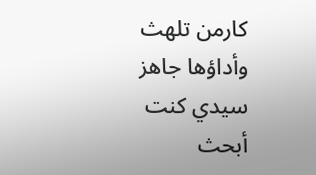كارمن تلهث وأداؤها جاهز سيدي كنت أبحث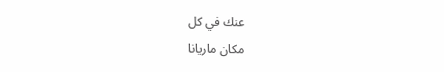عنك في كل
مكان ماريانا